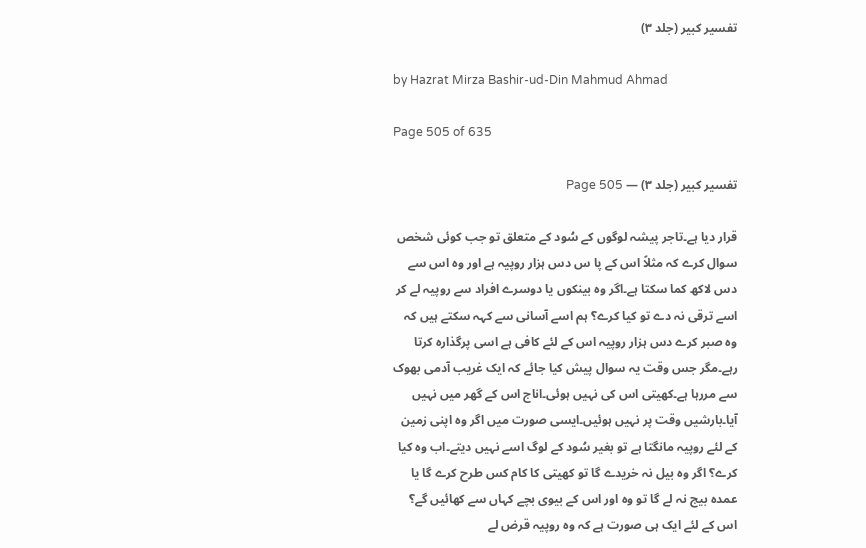تفسیر کبیر (جلد ۳)

by Hazrat Mirza Bashir-ud-Din Mahmud Ahmad

Page 505 of 635

تفسیر کبیر (جلد ۳) — Page 505

قرار دیا ہے۔تاجر پیشہ لوگوں کے سُود کے متعلق تو جب کوئی شخص سوال کرے کہ مثلاً اس کے پا س دس ہزار روپیہ ہے اور وہ اس سے دس لاکھ کما سکتا ہے۔اگر وہ بینکوں یا دوسرے افراد سے روپیہ لے کر اسے ترقی نہ دے تو کیا کرے؟ ہم اسے آسانی سے کہہ سکتے ہیں کہ وہ صبر کرے دس ہزار روپیہ اس کے لئے کافی ہے اسی پرگذارہ کرتا رہے۔مگر جس وقت یہ سوال پیش کیا جائے کہ ایک غریب آدمی بھوک سے مررہا ہے۔کھیتی اس کی نہیں ہوئی۔اناج اس کے گھر میں نہیں آیا۔بارشیں وقت پر نہیں ہوئیں۔ایسی صورت میں اگر وہ اپنی زمین کے لئے روپیہ مانگتا ہے تو بغیر سُود کے لوگ اسے نہیں دیتے۔اب وہ کیا کرے؟ اگر وہ بیل نہ خریدے گا تو کھیتی کا کام کس طرح کرے گا یا عمدہ بیج نہ لے گا تو وہ اور اس کے بیوی بچے کہاں سے کھائیں گے؟ اس کے لئے ایک ہی صورت ہے کہ وہ روپیہ قرض لے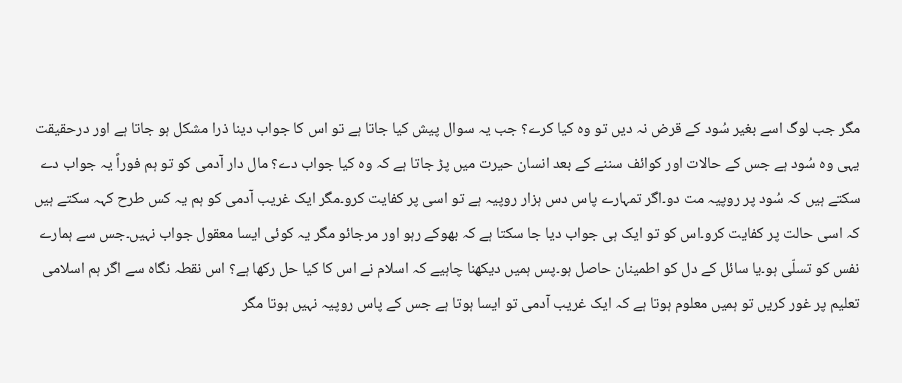مگر جب لوگ اسے بغیر سُود کے قرض نہ دیں تو وہ کیا کرے؟ جب یہ سوال پیش کیا جاتا ہے تو اس کا جواب دینا ذرا مشکل ہو جاتا ہے اور درحقیقت یہی وہ سُود ہے جس کے حالات اور کوائف سننے کے بعد انسان حیرت میں پڑ جاتا ہے کہ وہ کیا جواب دے؟ مال دار آدمی کو تو ہم فوراً یہ جواب دے سکتے ہیں کہ سُود پر روپیہ مت دو۔اگر تمہارے پاس دس ہزار روپیہ ہے تو اسی پر کفایت کرو۔مگر ایک غریب آدمی کو ہم یہ کس طرح کہہ سکتے ہیں کہ اسی حالت پر کفایت کرو۔اس کو تو ایک ہی جواب دیا جا سکتا ہے کہ بھوکے رہو اور مرجائو مگر یہ کوئی ایسا معقول جواب نہیں۔جس سے ہمارے نفس کو تسلّی ہو۔یا سائل کے دل کو اطمینان حاصل ہو۔پس ہمیں دیکھنا چاہیے کہ اسلام نے اس کا کیا حل رکھا ہے؟ اس نقطہ نگاہ سے اگر ہم اسلامی تعلیم پر غور کریں تو ہمیں معلوم ہوتا ہے کہ ایک غریب آدمی تو ایسا ہوتا ہے جس کے پاس روپیہ نہیں ہوتا مگر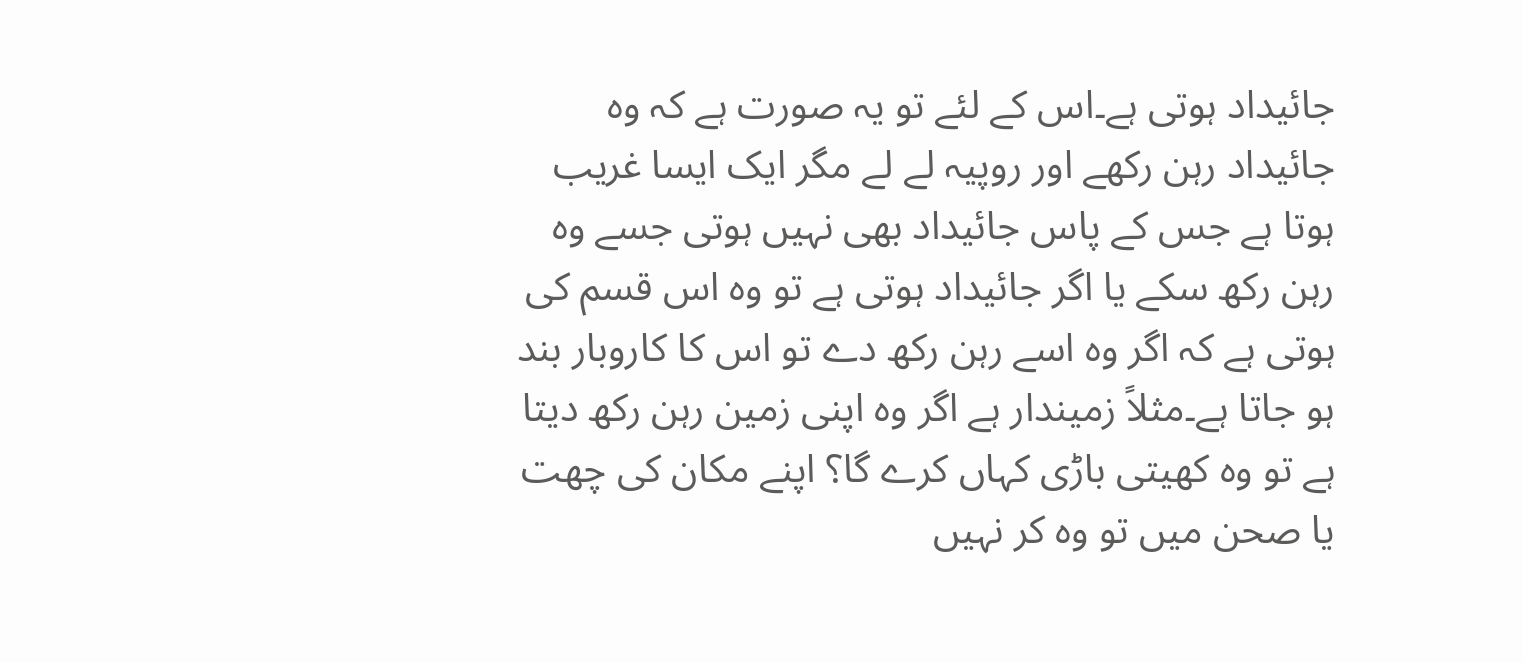جائیداد ہوتی ہے۔اس کے لئے تو یہ صورت ہے کہ وہ جائیداد رہن رکھے اور روپیہ لے لے مگر ایک ایسا غریب ہوتا ہے جس کے پاس جائیداد بھی نہیں ہوتی جسے وہ رہن رکھ سکے یا اگر جائیداد ہوتی ہے تو وہ اس قسم کی ہوتی ہے کہ اگر وہ اسے رہن رکھ دے تو اس کا کاروبار بند ہو جاتا ہے۔مثلاً زمیندار ہے اگر وہ اپنی زمین رہن رکھ دیتا ہے تو وہ کھیتی باڑی کہاں کرے گا؟ اپنے مکان کی چھت یا صحن میں تو وہ کر نہیں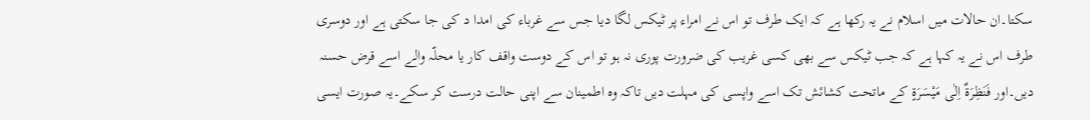سکتا۔ان حالات میں اسلام نے یہ رکھا ہے کہ ایک طرف تو اس نے امراء پر ٹیکس لگا دیا جس سے غرباء کی امدا د کی جا سکتی ہے اور دوسری طرف اس نے یہ کہا ہے کہ جب ٹیکس سے بھی کسی غریب کی ضرورت پوری نہ ہو تو اس کے دوست واقف کار یا محلّہ والے اسے قرض حسنہ دیں۔اور فَنَظِرَةٌ اِلٰى مَيْسَرَةٍ کے ماتحت کشائش تک اسے واپسی کی مہلت دیں تاکہ وہ اطمینان سے اپنی حالت درست کر سکے۔یہ صورت ایسی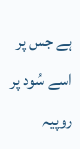ہے جس پر اسے سُود پر روپیہ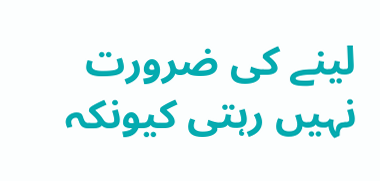لینے کی ضرورت نہیں رہتی کیونکہ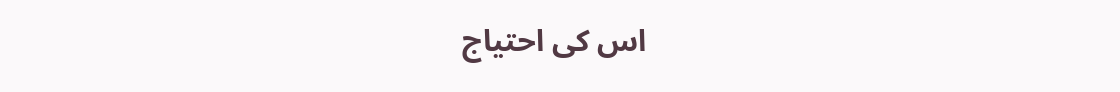اس کی احتیاج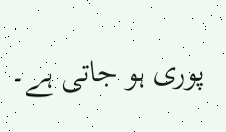پوری ہو جاتی ہے۔